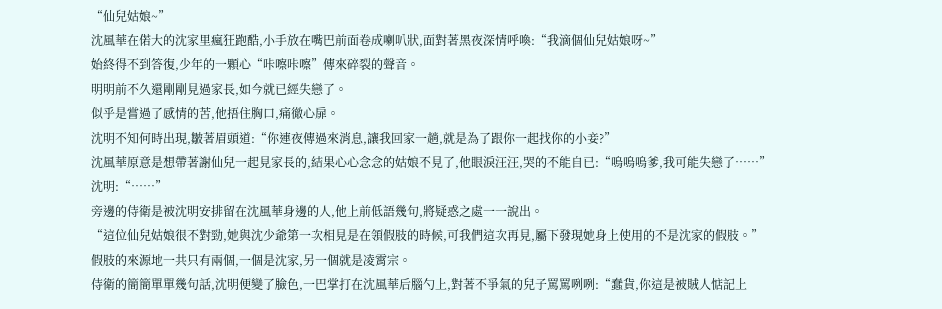“仙兒姑娘~”
沈風華在偌大的沈家里瘋狂跑酷,小手放在嘴巴前面卷成喇叭狀,面對著黑夜深情呼喚:“我滴個仙兒姑娘呀~”
始終得不到答復,少年的一顆心“咔嚓咔嚓”傳來碎裂的聲音。
明明前不久還剛剛見過家長,如今就已經失戀了。
似乎是嘗過了感情的苦,他捂住胸口,痛徹心扉。
沈明不知何時出現,皺著眉頭道:“你連夜傳過來消息,讓我回家一趟,就是為了跟你一起找你的小妾?”
沈風華原意是想帶著謝仙兒一起見家長的,結果心心念念的姑娘不見了,他眼淚汪汪,哭的不能自已:“嗚嗚嗚爹,我可能失戀了……”
沈明:“……”
旁邊的侍衛是被沈明安排留在沈風華身邊的人,他上前低語幾句,將疑惑之處一一說出。
“這位仙兒姑娘很不對勁,她與沈少爺第一次相見是在領假肢的時候,可我們這次再見,屬下發現她身上使用的不是沈家的假肢。”
假肢的來源地一共只有兩個,一個是沈家,另一個就是凌霄宗。
侍衛的簡簡單單幾句話,沈明便變了臉色,一巴掌打在沈風華后腦勺上,對著不爭氣的兒子罵罵咧咧:“蠢貨,你這是被賊人惦記上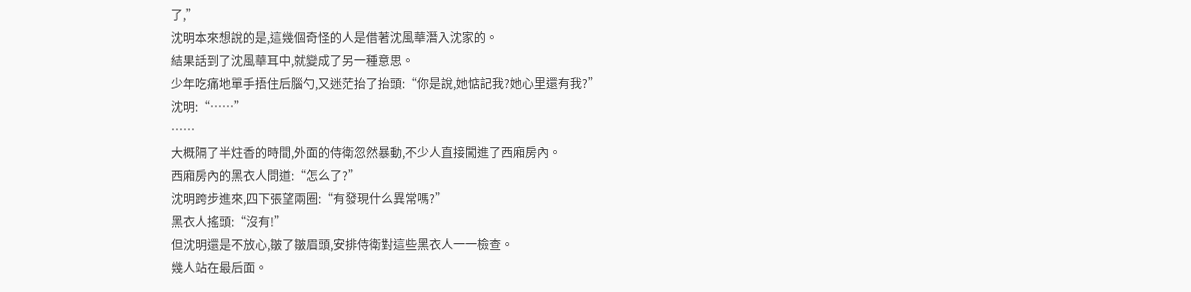了,”
沈明本來想說的是,這幾個奇怪的人是借著沈風華潛入沈家的。
結果話到了沈風華耳中,就變成了另一種意思。
少年吃痛地單手捂住后腦勺,又迷茫抬了抬頭:“你是說,她惦記我?她心里還有我?”
沈明:“……”
……
大概隔了半炷香的時間,外面的侍衛忽然暴動,不少人直接闖進了西廂房內。
西廂房內的黑衣人問道:“怎么了?”
沈明跨步進來,四下張望兩圈:“有發現什么異常嗎?”
黑衣人搖頭:“沒有!”
但沈明還是不放心,皺了皺眉頭,安排侍衛對這些黑衣人一一檢查。
幾人站在最后面。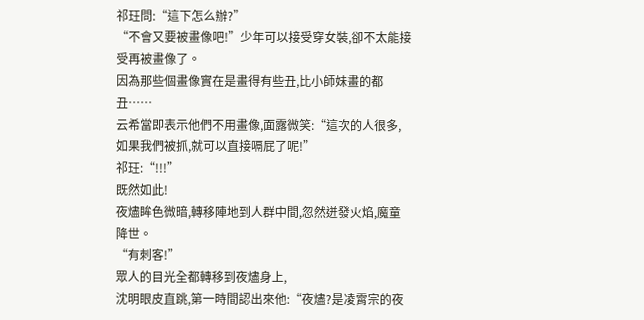祁玨問:“這下怎么辦?”
“不會又要被畫像吧!”少年可以接受穿女裝,卻不太能接受再被畫像了。
因為那些個畫像實在是畫得有些丑,比小師妹畫的都丑……
云希當即表示他們不用畫像,面露微笑:“這次的人很多,如果我們被抓,就可以直接嗝屁了呢!”
祁玨:“!!!”
既然如此!
夜燼眸色微暗,轉移陣地到人群中間,忽然迸發火焰,魔童降世。
“有刺客!”
眾人的目光全都轉移到夜燼身上,
沈明眼皮直跳,第一時間認出來他:“夜燼?是凌霄宗的夜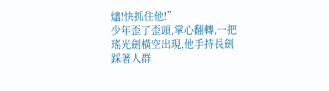燼!快抓住他!”
少年歪了歪頭,掌心翻轉,一把瑤光劍橫空出現,他手持長劍踩著人群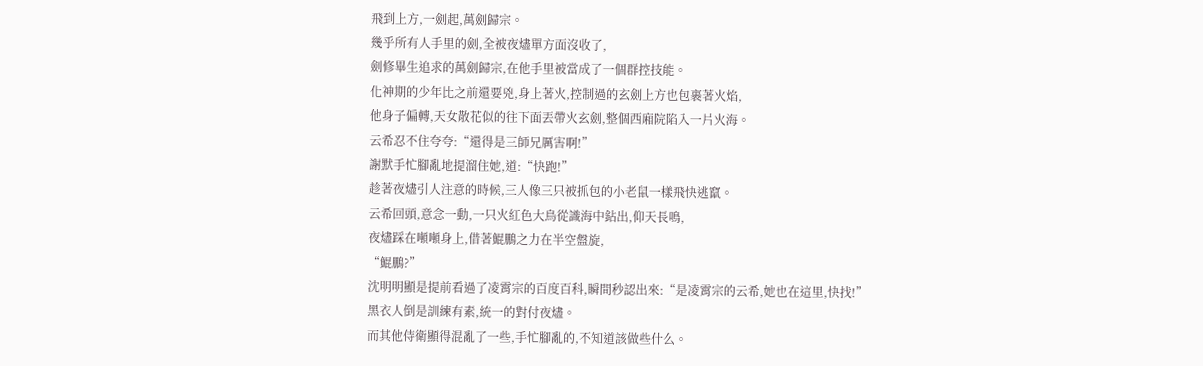飛到上方,一劍起,萬劍歸宗。
幾乎所有人手里的劍,全被夜燼單方面沒收了,
劍修畢生追求的萬劍歸宗,在他手里被當成了一個群控技能。
化神期的少年比之前還要兇,身上著火,控制過的玄劍上方也包裹著火焰,
他身子偏轉,天女散花似的往下面丟帶火玄劍,整個西廂院陷入一片火海。
云希忍不住夸夸:“還得是三師兄厲害啊!”
謝默手忙腳亂地提溜住她,道:“快跑!”
趁著夜燼引人注意的時候,三人像三只被抓包的小老鼠一樣飛快逃竄。
云希回頭,意念一動,一只火紅色大鳥從識海中鉆出,仰天長鳴,
夜燼踩在噸噸身上,借著鯤鵬之力在半空盤旋,
“鯤鵬?”
沈明明顯是提前看過了凌霄宗的百度百科,瞬間秒認出來:“是凌霄宗的云希,她也在這里,快找!”
黑衣人倒是訓練有素,統一的對付夜燼。
而其他侍衛顯得混亂了一些,手忙腳亂的,不知道該做些什么。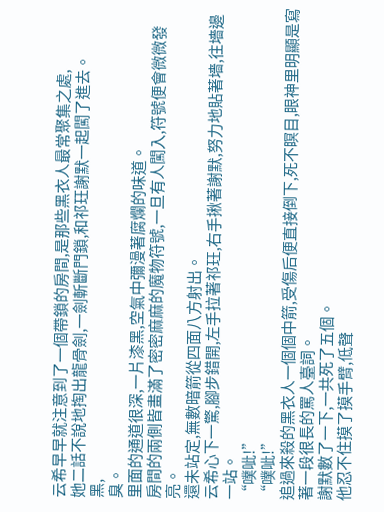云希早早就注意到了一個帶鎖的房間,是那些黑衣人最常聚集之處,
她二話不說地掏出龍骨劍,一劍斬斷門鎖,和祁玨謝默一起闖了進去。
黑,
臭。
里面的通道很深,一片漆黑,空氣中彌漫著腐爛的味道。
房間的兩側皆畫滿了密密麻麻的魔物符號,一旦有人闖入,符號便會微微發亮。
還未站定,無數暗箭從四面八方射出。
云希心下一驚,腳步錯開,左手拉著祁玨,右手揪著謝默,努力地貼著墻,往墻邊一站。
“噗呲!”
“噗呲!”
追過來殺的黑衣人一個個中箭,受傷后便直接倒下,死不瞑目,眼神里明顯是寫著一段很長的罵人臺詞。
謝默數了一下,一共死了五個。
他忍不住摸了摸手臂,低聲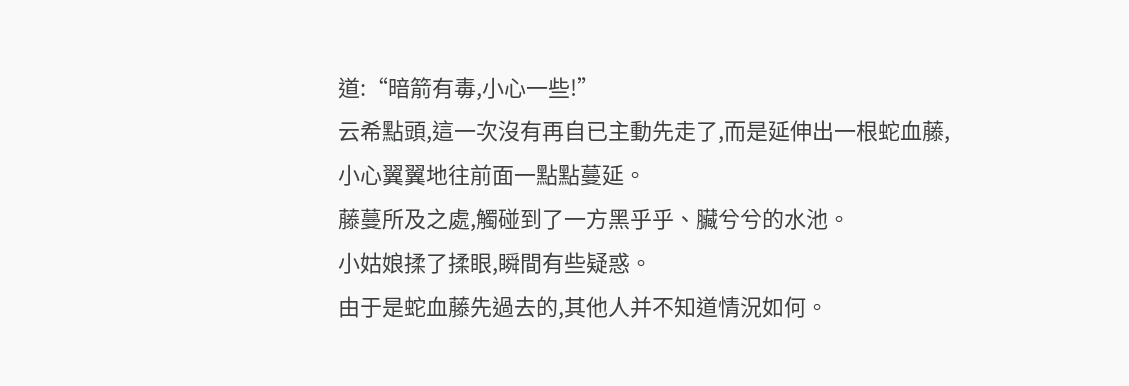道:“暗箭有毒,小心一些!”
云希點頭,這一次沒有再自已主動先走了,而是延伸出一根蛇血藤,小心翼翼地往前面一點點蔓延。
藤蔓所及之處,觸碰到了一方黑乎乎、臟兮兮的水池。
小姑娘揉了揉眼,瞬間有些疑惑。
由于是蛇血藤先過去的,其他人并不知道情況如何。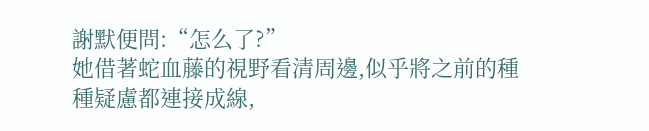謝默便問:“怎么了?”
她借著蛇血藤的視野看清周邊,似乎將之前的種種疑慮都連接成線,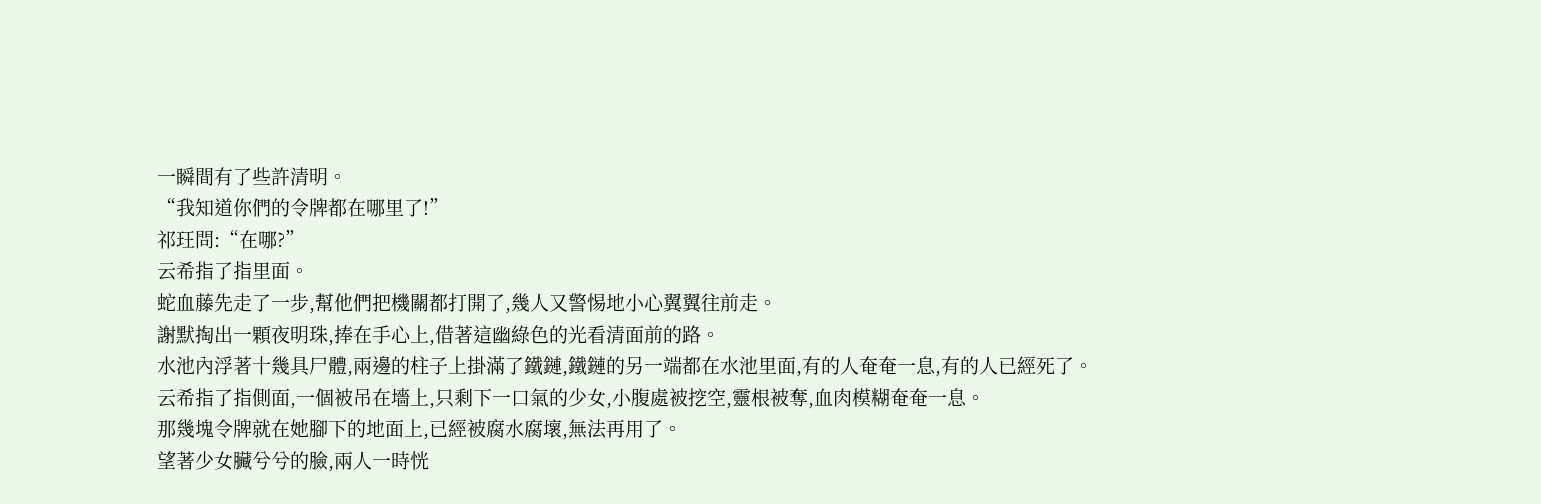一瞬間有了些許清明。
“我知道你們的令牌都在哪里了!”
祁玨問:“在哪?”
云希指了指里面。
蛇血藤先走了一步,幫他們把機關都打開了,幾人又警惕地小心翼翼往前走。
謝默掏出一顆夜明珠,捧在手心上,借著這幽綠色的光看清面前的路。
水池內浮著十幾具尸體,兩邊的柱子上掛滿了鐵鏈,鐵鏈的另一端都在水池里面,有的人奄奄一息,有的人已經死了。
云希指了指側面,一個被吊在墻上,只剩下一口氣的少女,小腹處被挖空,靈根被奪,血肉模糊奄奄一息。
那幾塊令牌就在她腳下的地面上,已經被腐水腐壞,無法再用了。
望著少女臟兮兮的臉,兩人一時恍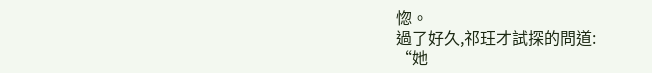惚。
過了好久,祁玨才試探的問道:
“她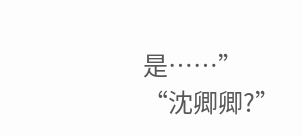是……”
“沈卿卿?”